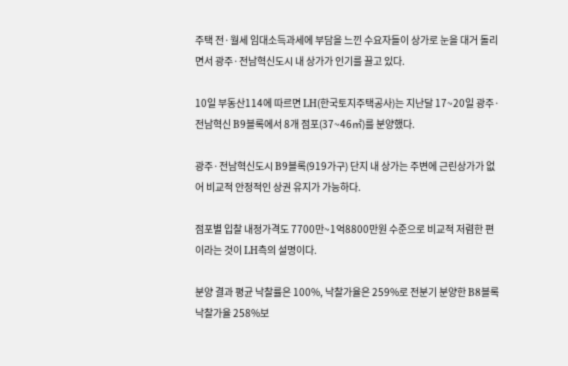주택 전·월세 임대소득과세에 부담을 느낀 수요자들이 상가로 눈을 대거 돌리면서 광주·전남혁신도시 내 상가가 인기를 끌고 있다.

10일 부동산114에 따르면 LH(한국토지주택공사)는 지난달 17~20일 광주·전남혁신 B9블록에서 8개 점포(37~46㎡)를 분양했다.

광주·전남혁신도시 B9블록(919가구) 단지 내 상가는 주변에 근린상가가 없어 비교적 안정적인 상권 유지가 가능하다.

점포별 입찰 내정가격도 7700만~1억8800만원 수준으로 비교적 저렴한 편이라는 것이 LH측의 설명이다.

분양 결과 평균 낙찰률은 100%, 낙찰가율은 259%로 전분기 분양한 B8블록 낙찰가율 258%보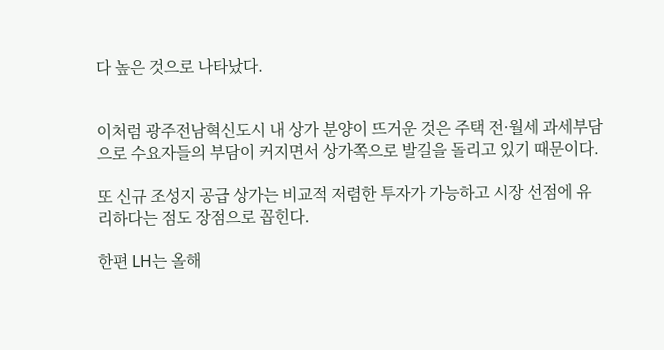다 높은 것으로 나타났다.


이처럼 광주전남혁신도시 내 상가 분양이 뜨거운 것은 주택 전·월세 과세부담으로 수요자들의 부담이 커지면서 상가쪽으로 발길을 돌리고 있기 때문이다.

또 신규 조성지 공급 상가는 비교적 저렴한 투자가 가능하고 시장 선점에 유리하다는 점도 장점으로 꼽힌다.

한편 LH는 올해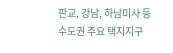판교, 강남, 하남미사 등 수도권 주요 택지지구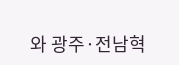와 광주·전남혁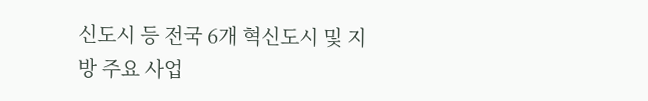신도시 등 전국 6개 혁신도시 및 지방 주요 사업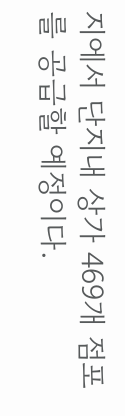지에서 단지내 상가 469개 점포를 공급할 예정이다.